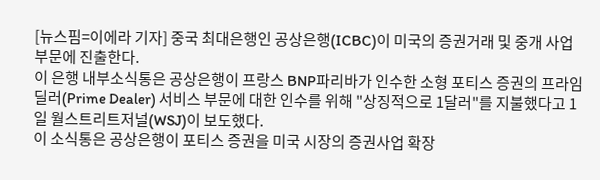[뉴스핌=이에라 기자] 중국 최대은행인 공상은행(ICBC)이 미국의 증권거래 및 중개 사업부문에 진출한다.
이 은행 내부소식통은 공상은행이 프랑스 BNP파리바가 인수한 소형 포티스 증권의 프라임 딜러(Prime Dealer) 서비스 부문에 대한 인수를 위해 "상징적으로 1달러"를 지불했다고 1일 월스트리트저널(WSJ)이 보도했다.
이 소식통은 공상은행이 포티스 증권을 미국 시장의 증권사업 확장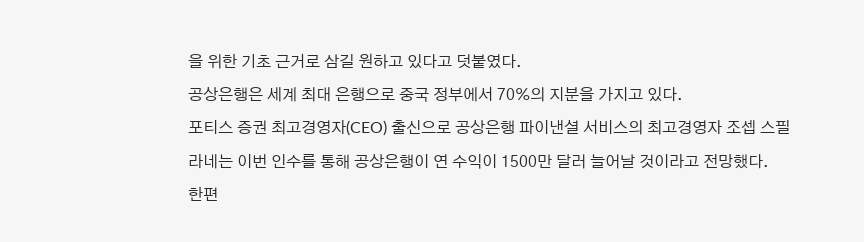을 위한 기초 근거로 삼길 원하고 있다고 덧붙였다.
공상은행은 세계 최대 은행으로 중국 정부에서 70%의 지분을 가지고 있다.
포티스 증권 최고경영자(CEO) 출신으로 공상은행 파이낸셜 서비스의 최고경영자 조셉 스필라네는 이번 인수를 통해 공상은행이 연 수익이 1500만 달러 늘어날 것이라고 전망했다.
한편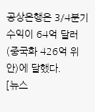공상은행은 3/4분기 수익이 64억 달러(중국화 426억 위안)에 달했다.
[뉴스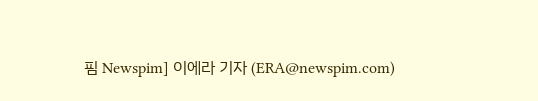핌 Newspim] 이에라 기자 (ERA@newspim.com)